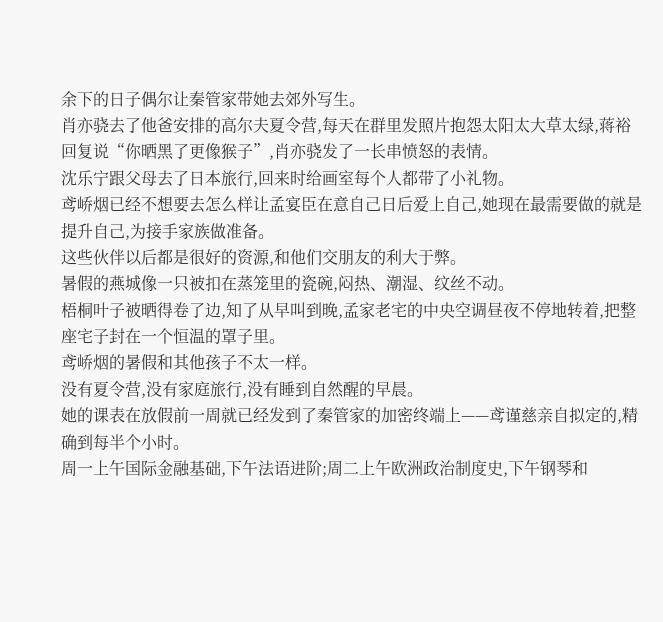余下的日子偶尔让秦管家带她去郊外写生。
肖亦骁去了他爸安排的高尔夫夏令营,每天在群里发照片抱怨太阳太大草太绿,蒋裕回复说“你晒黑了更像猴子”,肖亦骁发了一长串愤怒的表情。
沈乐宁跟父母去了日本旅行,回来时给画室每个人都带了小礼物。
鸢峤烟已经不想要去怎么样让孟宴臣在意自己日后爱上自己,她现在最需要做的就是提升自己,为接手家族做准备。
这些伙伴以后都是很好的资源,和他们交朋友的利大于弊。
暑假的燕城像一只被扣在蒸笼里的瓷碗,闷热、潮湿、纹丝不动。
梧桐叶子被晒得卷了边,知了从早叫到晚,孟家老宅的中央空调昼夜不停地转着,把整座宅子封在一个恒温的罩子里。
鸢峤烟的暑假和其他孩子不太一样。
没有夏令营,没有家庭旅行,没有睡到自然醒的早晨。
她的课表在放假前一周就已经发到了秦管家的加密终端上——鸢谨慈亲自拟定的,精确到每半个小时。
周一上午国际金融基础,下午法语进阶;周二上午欧洲政治制度史,下午钢琴和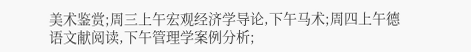美术鉴赏;周三上午宏观经济学导论,下午马术;周四上午德语文献阅读,下午管理学案例分析;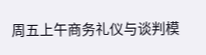周五上午商务礼仪与谈判模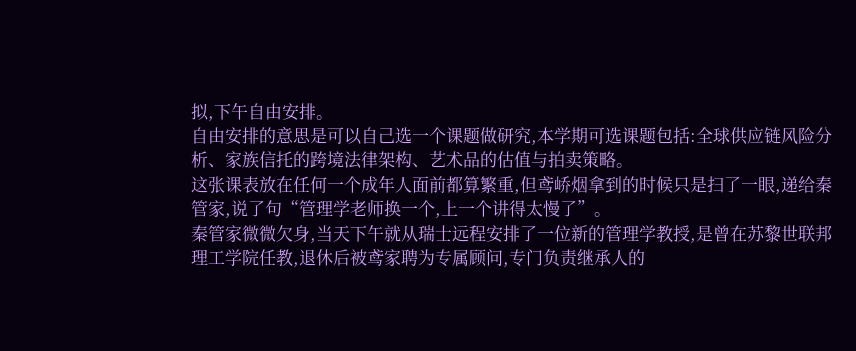拟,下午自由安排。
自由安排的意思是可以自己选一个课题做研究,本学期可选课题包括:全球供应链风险分析、家族信托的跨境法律架构、艺术品的估值与拍卖策略。
这张课表放在任何一个成年人面前都算繁重,但鸢峤烟拿到的时候只是扫了一眼,递给秦管家,说了句“管理学老师换一个,上一个讲得太慢了”。
秦管家微微欠身,当天下午就从瑞士远程安排了一位新的管理学教授,是曾在苏黎世联邦理工学院任教,退休后被鸢家聘为专属顾问,专门负责继承人的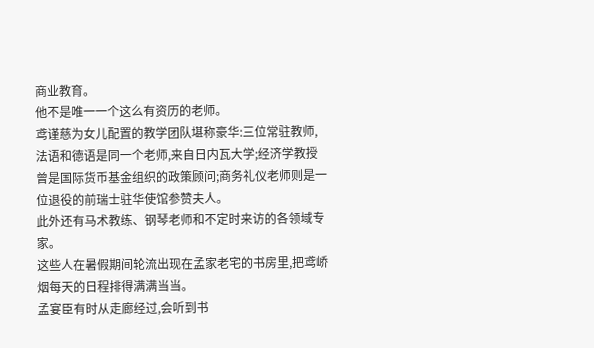商业教育。
他不是唯一一个这么有资历的老师。
鸢谨慈为女儿配置的教学团队堪称豪华:三位常驻教师,法语和德语是同一个老师,来自日内瓦大学;经济学教授曾是国际货币基金组织的政策顾问;商务礼仪老师则是一位退役的前瑞士驻华使馆参赞夫人。
此外还有马术教练、钢琴老师和不定时来访的各领域专家。
这些人在暑假期间轮流出现在孟家老宅的书房里,把鸢峤烟每天的日程排得满满当当。
孟宴臣有时从走廊经过,会听到书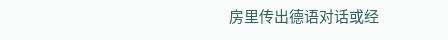房里传出德语对话或经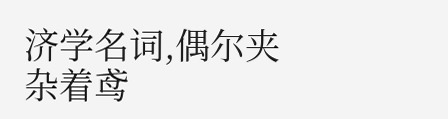济学名词,偶尔夹杂着鸢